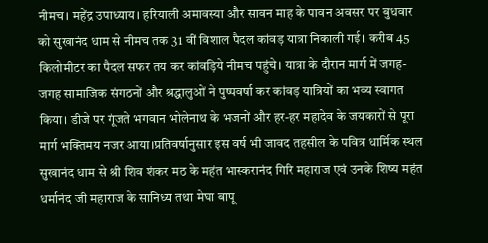नीमच। महेंद्र उपाध्याय। हरियाली अमावस्या और सावन माह के पावन अवसर पर बुधवार को सुखानंद धाम से नीमच तक 31 वीं विशाल पैदल कांवड़ यात्रा निकाली गई। करीब 45 किलोमीटर का पैदल सफर तय कर कांवड़िये नीमच पहुंचे। यात्रा के दौरान मार्ग में जगह-जगह सामाजिक संगठनों और श्रद्धालुओं ने पुष्पवर्षा कर कांवड़ यात्रियों का भव्य स्वागत किया। डीजे पर गूंजते भगवान भोलेनाथ के भजनों और हर-हर महादेव के जयकारों से पूरा मार्ग भक्तिमय नजर आया।प्रतिवर्षानुसार इस वर्ष भी जावद तहसील के पवित्र धार्मिक स्थल सुखानंद धाम से श्री शिव शंकर मठ के महंत भास्करानंद गिरि महाराज एवं उनके शिष्य महंत धर्मानंद जी महाराज के सानिध्य तथा मेघा बापू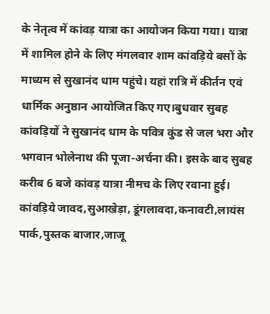के नेतृत्व में कांवड़ यात्रा का आयोजन किया गया। यात्रा में शामिल होने के लिए मंगलवार शाम कांवड़िये बसों के माध्यम से सुखानंद धाम पहुंचे। यहां रात्रि में कीर्तन एवं धार्मिक अनुष्ठान आयोजित किए गए।बुधवार सुबह कांवड़ियों ने सुखानंद धाम के पवित्र कुंड से जल भरा और भगवान भोलेनाथ की पूजा-अर्चना की। इसके बाद सुबह करीब 6 बजे कांवड़ यात्रा नीमच के लिए रवाना हुई। कांवड़िये जावद,सुआखेड़ा, डूंगलावदा,कनावटी,लायंस पार्क,पुस्तक बाजार,जाजू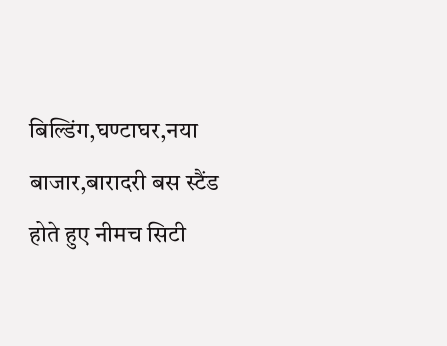बिल्डिंग,घण्टाघर,नया बाजार,बारादरी बस स्टैंड होते हुए नीमच सिटी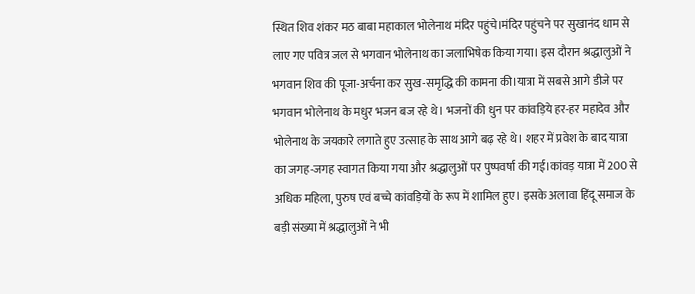स्थित शिव शंकर मठ बाबा महाकाल भोलेनाथ मंदिर पहुंचे।मंदिर पहुंचने पर सुखानंद धाम से लाए गए पवित्र जल से भगवान भोलेनाथ का जलाभिषेक किया गया। इस दौरान श्रद्धालुओं ने भगवान शिव की पूजा-अर्चना कर सुख-समृद्धि की कामना की।यात्रा में सबसे आगे डीजे पर भगवान भोलेनाथ के मधुर भजन बज रहे थे। भजनों की धुन पर कांवड़िये हर-हर महादेव और भोलेनाथ के जयकारे लगाते हुए उत्साह के साथ आगे बढ़ रहे थे। शहर में प्रवेश के बाद यात्रा का जगह-जगह स्वागत किया गया और श्रद्धालुओं पर पुष्पवर्षा की गई।कांवड़ यात्रा में 200 से अधिक महिला, पुरुष एवं बच्चे कांवड़ियों के रूप में शामिल हुए। इसके अलावा हिंदू समाज के बड़ी संख्या में श्रद्धालुओं ने भी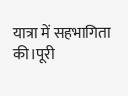यात्रा में सहभागिता की।पूरी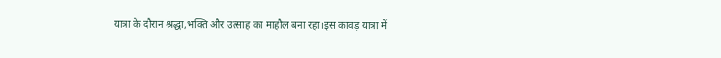यात्रा के दौरान श्रद्धा,भक्ति और उत्साह का माहौल बना रहा।इस कावड़ यात्रा में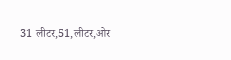31 लीटर,51,लीटर,ओर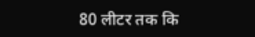80 लीटर तक कि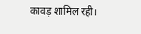कावड़ शामिल रही।